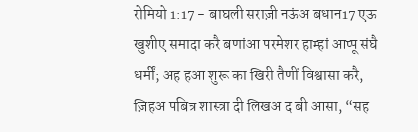रोमियो 1:17 - बाघली सराज़ी नऊंअ बधान17 एऊ खुशीए समादा करै बणांआ परमेशर हाम्हां आप्पू संघै धर्मीं; अह हआ शुरू का खिरी तैणीं विश्वासा करै, ज़िहअ पबित्र शास्त्रा दी लिखअ द बी आसा, “सह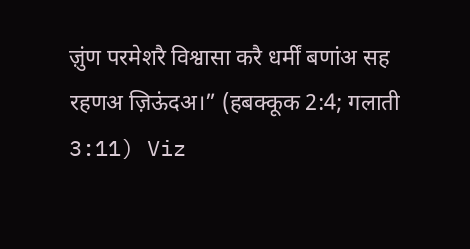ज़ुंण परमेशरै विश्वासा करै धर्मीं बणांअ सह रहणअ ज़िऊंदअ।” (हबक्कूक 2:4; गलाती 3:11) Viz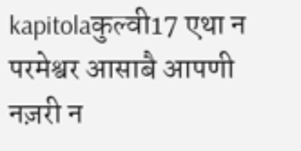kapitolaकुल्वी17 एथा न परमेश्वर आसाबै आपणी नज़री न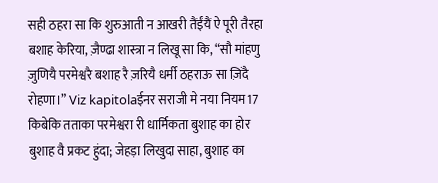सही ठहरा सा कि शुरुआती न आखरी तैंईंयैं ऐ पूरी तैरहा बशाह केरिया, ज़ैण्ढा शास्त्रा न लिखू सा कि, “सौ मांहणु ज़ुणियै परमेश्वरै बशाह रै ज़रियै धर्मी ठहराऊ सा ज़िंदै रोहणा।” Viz kapitolaईनर सराजी मे नया नियम17 किबेकि तताका परमेश्वरा री धार्मिकता बुशाह का होर बुशाह वै प्रकट हुंदा; जेहड़ा लिखुदा साहा, बुशाह का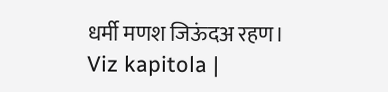धर्मी मणश जिऊंदअ रहण। Viz kapitola |